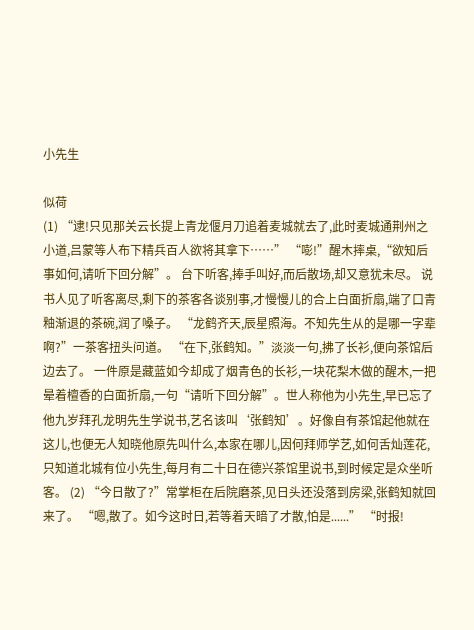小先生

似荷
(1) “逮!只见那关云长提上青龙偃月刀追着麦城就去了,此时麦城通荆州之小道,吕蒙等人布下精兵百人欲将其拿下……” “嘭!”醒木摔桌,“欲知后事如何,请听下回分解”。 台下听客,捧手叫好,而后散场,却又意犹未尽。 说书人见了听客离尽,剩下的茶客各谈别事,才慢慢儿的合上白面折扇,端了口青釉渐退的茶碗,润了嗓子。 “龙鹤齐天,辰星照海。不知先生从的是哪一字辈啊?”一茶客扭头问道。 “在下,张鹤知。”淡淡一句,拂了长衫,便向茶馆后边去了。 一件原是藏蓝如今却成了烟青色的长衫,一块花梨木做的醒木,一把晕着檀香的白面折扇,一句“请听下回分解”。世人称他为小先生,早已忘了他九岁拜孔龙明先生学说书,艺名该叫‘张鹤知’。好像自有茶馆起他就在这儿,也便无人知晓他原先叫什么,本家在哪儿,因何拜师学艺,如何舌灿莲花,只知道北城有位小先生,每月有二十日在德兴茶馆里说书,到时候定是众坐听客。 (2) “今日散了?”常掌柜在后院磨茶,见日头还没落到房梁,张鹤知就回来了。 “嗯,散了。如今这时日,若等着天暗了才散,怕是......” “时报!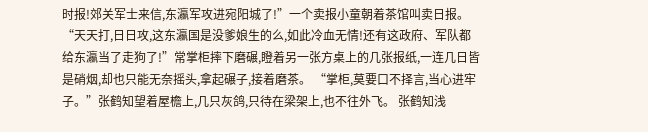时报!郊关军士来信,东瀛军攻进宛阳城了!”一个卖报小童朝着茶馆叫卖日报。 “天天打,日日攻,这东瀛国是没爹娘生的么,如此冷血无情!还有这政府、军队都给东瀛当了走狗了!”常掌柜摔下磨碾,瞪着另一张方桌上的几张报纸,一连几日皆是硝烟,却也只能无奈摇头,拿起碾子,接着磨茶。 “掌柜,莫要口不择言,当心进牢子。”张鹤知望着屋檐上,几只灰鸽,只待在梁架上,也不往外飞。 张鹤知浅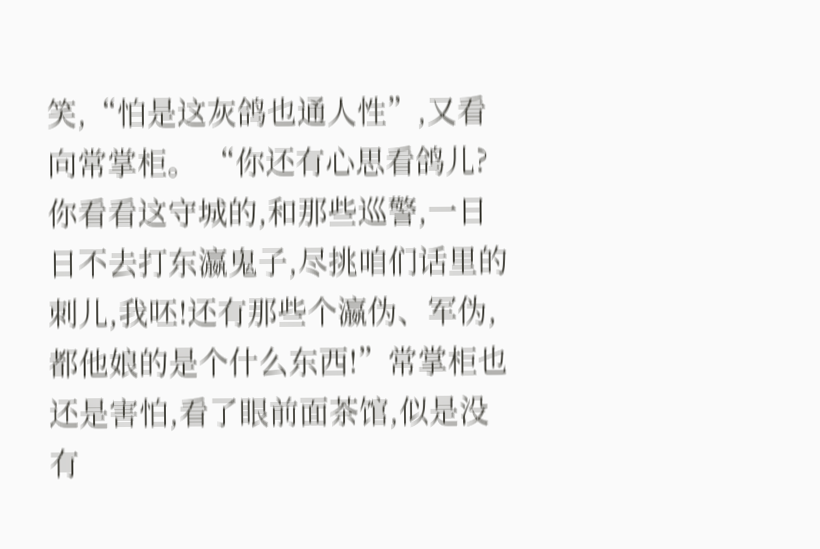笑,“怕是这灰鸽也通人性”,又看向常掌柜。 “你还有心思看鸽儿?你看看这守城的,和那些巡警,一日日不去打东瀛鬼子,尽挑咱们话里的刺儿,我呸!还有那些个瀛伪、军伪,都他娘的是个什么东西!”常掌柜也还是害怕,看了眼前面茶馆,似是没有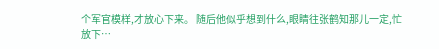个军官模样,才放心下来。 随后他似乎想到什么,眼睛往张鹤知那儿一定,忙放下…